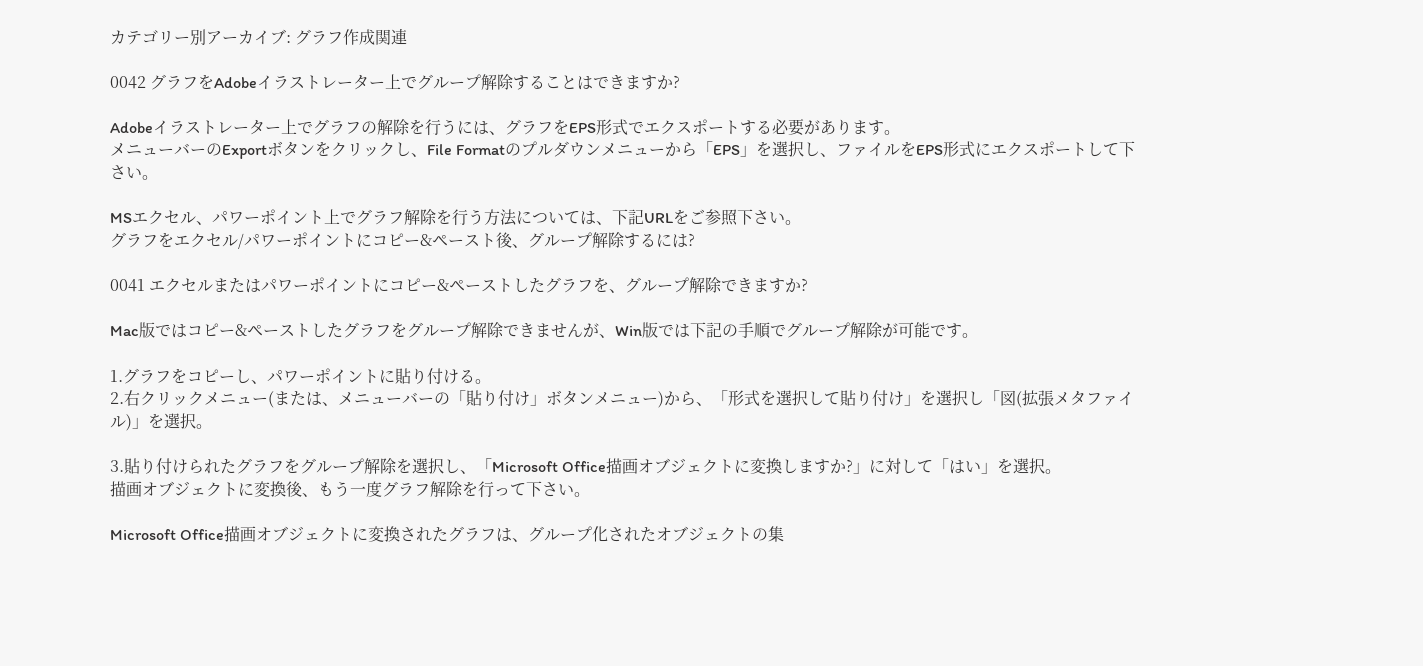カテゴリー別アーカイブ: グラフ作成関連

0042 グラフをAdobeイラストレーター上でグループ解除することはできますか?

Adobeイラストレーター上でグラフの解除を行うには、グラフをEPS形式でエクスポートする必要があります。
メニューバーのExportボタンをクリックし、File Formatのプルダウンメニューから「EPS」を選択し、ファイルをEPS形式にエクスポートして下さい。

MSエクセル、パワーポイント上でグラフ解除を行う方法については、下記URLをご参照下さい。
グラフをエクセル/パワーポイントにコピー&ペースト後、グループ解除するには?

0041 エクセルまたはパワーポイントにコピー&ペーストしたグラフを、グループ解除できますか?

Mac版ではコピー&ペーストしたグラフをグループ解除できませんが、Win版では下記の手順でグループ解除が可能です。

1.グラフをコピーし、パワーポイントに貼り付ける。
2.右クリックメニュー(または、メニューバーの「貼り付け」ボタンメニュー)から、「形式を選択して貼り付け」を選択し「図(拡張メタファイル)」を選択。

3.貼り付けられたグラフをグループ解除を選択し、「Microsoft Office描画オブジェクトに変換しますか?」に対して「はい」を選択。
描画オブジェクトに変換後、もう一度グラフ解除を行って下さい。

Microsoft Office描画オブジェクトに変換されたグラフは、グループ化されたオブジェクトの集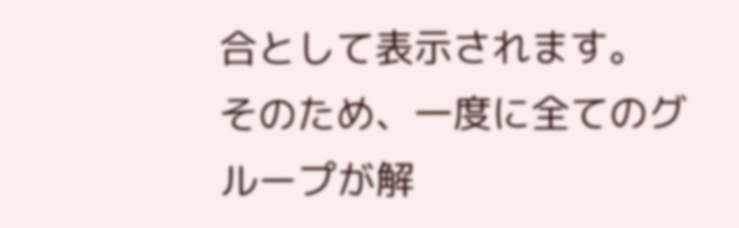合として表示されます。
そのため、一度に全てのグループが解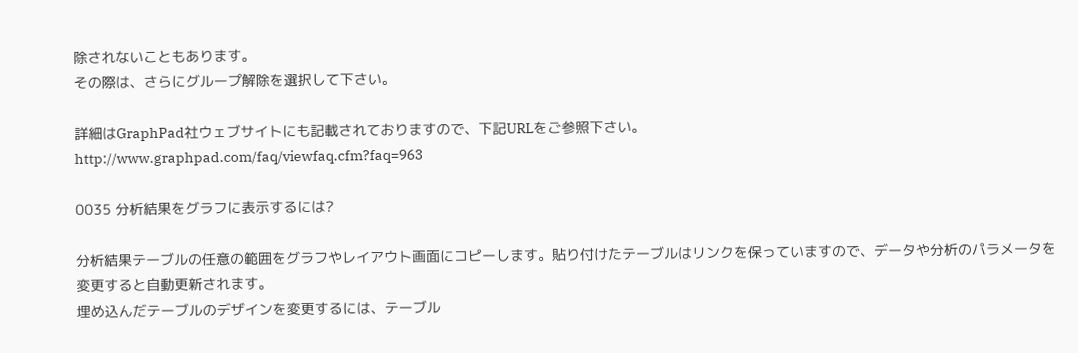除されないこともあります。
その際は、さらにグループ解除を選択して下さい。

詳細はGraphPad社ウェブサイトにも記載されておりますので、下記URLをご参照下さい。
http://www.graphpad.com/faq/viewfaq.cfm?faq=963

0035 分析結果をグラフに表示するには?

分析結果テーブルの任意の範囲をグラフやレイアウト画面にコピーします。貼り付けたテーブルはリンクを保っていますので、データや分析のパラメータを変更すると自動更新されます。
埋め込んだテーブルのデザインを変更するには、テーブル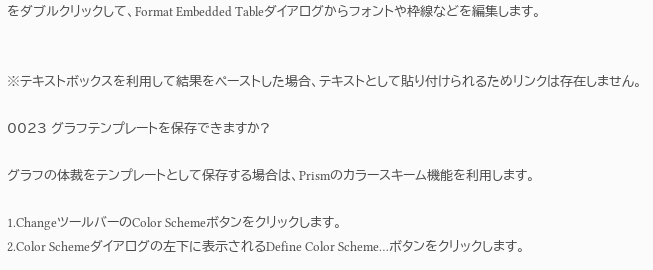をダブルクリックして、Format Embedded Tableダイアログからフォントや枠線などを編集します。


※テキストボックスを利用して結果をペーストした場合、テキストとして貼り付けられるためリンクは存在しません。

0023 グラフテンプレートを保存できますか?

グラフの体裁をテンプレートとして保存する場合は、Prismのカラースキーム機能を利用します。

1.ChangeツールバーのColor Schemeボタンをクリックします。
2.Color Schemeダイアログの左下に表示されるDefine Color Scheme…ボタンをクリックします。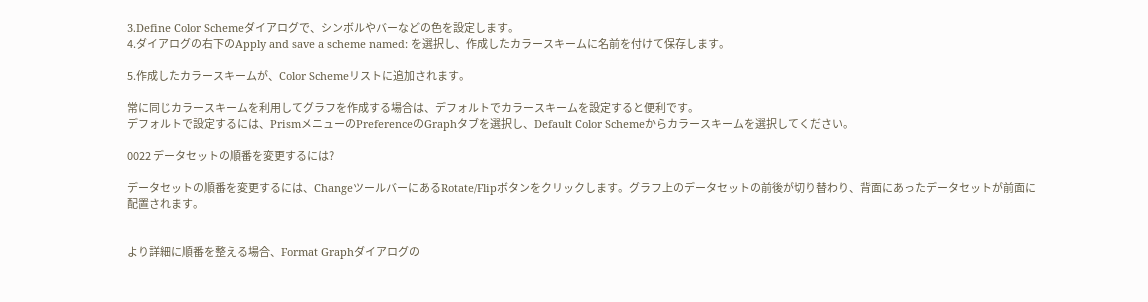3.Define Color Schemeダイアログで、シンボルやバーなどの色を設定します。
4.ダイアログの右下のApply and save a scheme named: を選択し、作成したカラースキームに名前を付けて保存します。

5.作成したカラースキームが、Color Schemeリストに追加されます。

常に同じカラースキームを利用してグラフを作成する場合は、デフォルトでカラースキームを設定すると便利です。
デフォルトで設定するには、PrismメニューのPreferenceのGraphタブを選択し、Default Color Schemeからカラースキームを選択してください。

0022 データセットの順番を変更するには?

データセットの順番を変更するには、ChangeツールバーにあるRotate/Flipボタンをクリックします。グラフ上のデータセットの前後が切り替わり、背面にあったデータセットが前面に配置されます。


より詳細に順番を整える場合、Format Graphダイアログの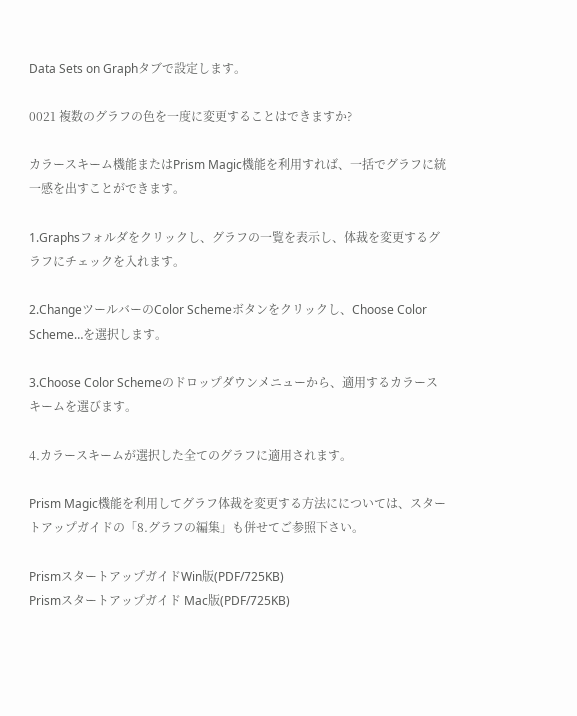Data Sets on Graphタブで設定します。

0021 複数のグラフの色を一度に変更することはできますか?

カラースキーム機能またはPrism Magic機能を利用すれば、一括でグラフに統一感を出すことができます。

1.Graphsフォルダをクリックし、グラフの一覧を表示し、体裁を変更するグラフにチェックを入れます。

2.ChangeツールバーのColor Schemeボタンをクリックし、Choose Color Scheme…を選択します。

3.Choose Color Schemeのドロップダウンメニューから、適用するカラースキームを選びます。

4.カラースキームが選択した全てのグラフに適用されます。

Prism Magic機能を利用してグラフ体裁を変更する方法にについては、スタートアップガイドの「8.グラフの編集」も併せてご参照下さい。

PrismスタートアップガイドWin版(PDF/725KB)
Prismスタートアップガイド Mac版(PDF/725KB)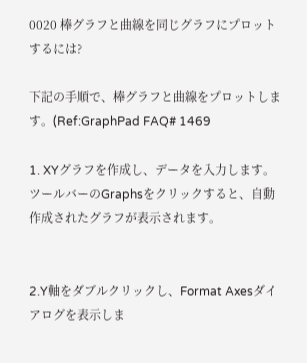0020 棒グラフと曲線を同じグラフにプロットするには?

下記の手順で、棒グラフと曲線をプロットします。(Ref:GraphPad FAQ# 1469

1. XYグラフを作成し、データを入力します。ツールバーのGraphsをクリックすると、自動作成されたグラフが表示されます。


2.Y軸をダブルクリックし、Format Axesダイアログを表示しま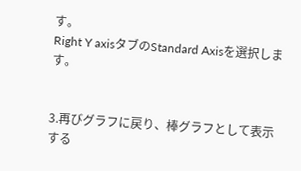す。
Right Y axisタブのStandard Axisを選択します。


3.再びグラフに戻り、棒グラフとして表示する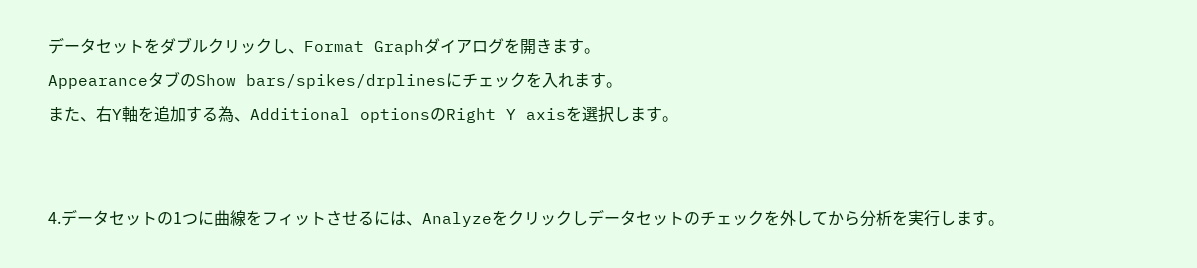データセットをダブルクリックし、Format Graphダイアログを開きます。
AppearanceタブのShow bars/spikes/drplinesにチェックを入れます。
また、右Y軸を追加する為、Additional optionsのRight Y axisを選択します。


4.データセットの1つに曲線をフィットさせるには、Analyzeをクリックしデータセットのチェックを外してから分析を実行します。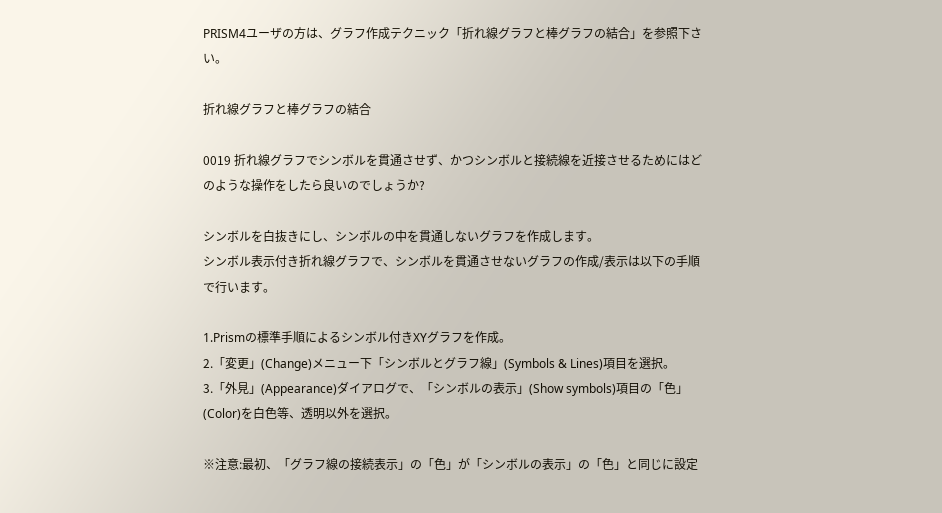PRISM4ユーザの方は、グラフ作成テクニック「折れ線グラフと棒グラフの結合」を参照下さい。

折れ線グラフと棒グラフの結合

0019 折れ線グラフでシンボルを貫通させず、かつシンボルと接続線を近接させるためにはどのような操作をしたら良いのでしょうか?

シンボルを白抜きにし、シンボルの中を貫通しないグラフを作成します。
シンボル表示付き折れ線グラフで、シンボルを貫通させないグラフの作成/表示は以下の手順で行います。

1.Prismの標準手順によるシンボル付きXYグラフを作成。
2.「変更」(Change)メニュー下「シンボルとグラフ線」(Symbols & Lines)項目を選択。
3.「外見」(Appearance)ダイアログで、「シンボルの表示」(Show symbols)項目の「色」(Color)を白色等、透明以外を選択。

※注意:最初、「グラフ線の接続表示」の「色」が「シンボルの表示」の「色」と同じに設定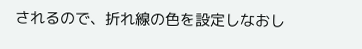されるので、折れ線の色を設定しなおし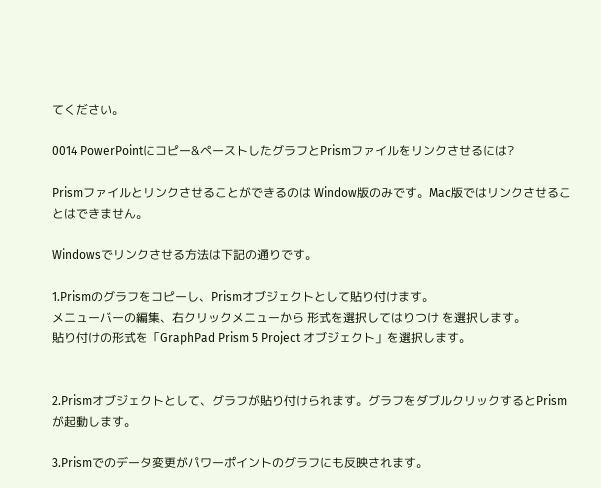てください。

0014 PowerPointにコピー&ペーストしたグラフとPrismファイルをリンクさせるには?

Prismファイルとリンクさせることができるのは Window版のみです。Mac版ではリンクさせることはできません。

Windowsでリンクさせる方法は下記の通りです。

1.Prismのグラフをコピーし、Prismオブジェクトとして貼り付けます。
メニューバーの編集、右クリックメニューから 形式を選択してはりつけ を選択します。
貼り付けの形式を「GraphPad Prism 5 Project オブジェクト」を選択します。


2.Prismオブジェクトとして、グラフが貼り付けられます。グラフをダブルクリックするとPrismが起動します。

3.Prismでのデータ変更がパワーポイントのグラフにも反映されます。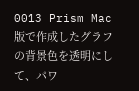0013 Prism Mac版で作成したグラフの背景色を透明にして、パワ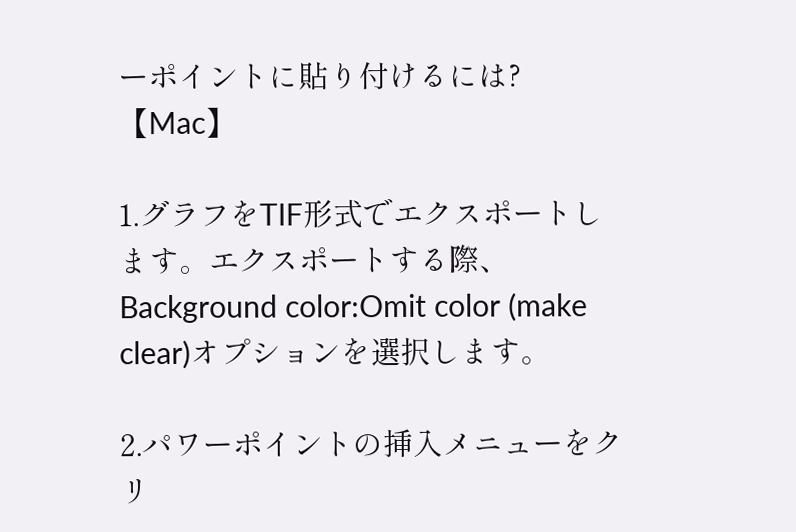ーポイントに貼り付けるには?【Mac】

1.グラフをTIF形式でエクスポートします。エクスポートする際、 Background color:Omit color (make clear)オプションを選択します。

2.パワーポイントの挿入メニューをクリ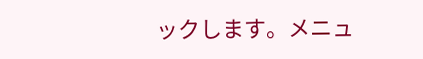ックします。メニュ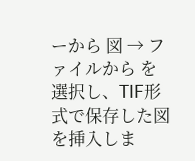ーから 図 → ファイルから を選択し、TIF形式で保存した図を挿入しま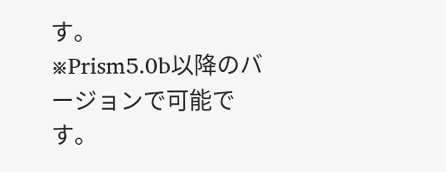す。
※Prism5.0b以降のバージョンで可能です。